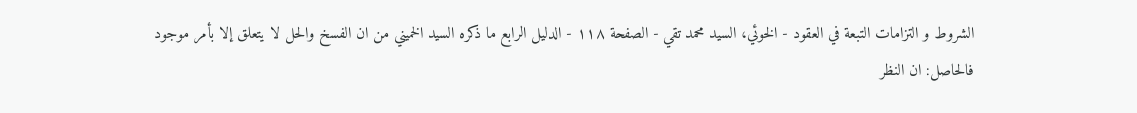الشروط و التزامات التبعة في العقود - الخوئي، السيد محمد تقي - الصفحة ١١٨ - الدليل الرابع ما ذكره السيد الخميني من ان الفسخ والحل لا يتعلق إلا بأمر موجود
فالحاصل: ان النظر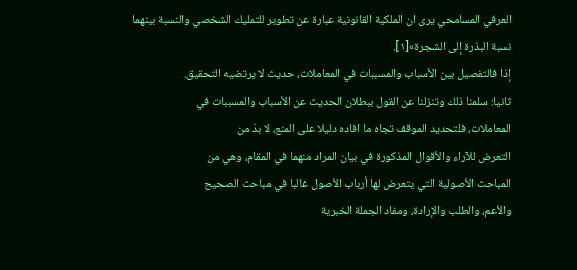العرفي المسامحي يرى ان الملكية القانونية عبارة عن تطوير للتمليك الشخصي والنسبة بينهما نسبة البذرة إلى الشجرة»[١].
إذا فالتفصيل بين الأسباب والمسببات في المعاملات، حديث لا يرتضيه التحقيق.
ثانيا: سلمنا ذلك وتنزلنا عن القول ببطلان الحديث عن الأسباب والمسببات في
المعاملات، فلتحديد الموقف تجاه ما افاده دليلا على المنع، لا بدّ من
التعرض للآراء والأقوال المذكورة في بيان المراد منهما في المقام، وهي من
المباحث الأصولية التي يتعرض لها أرباب الأصول غالبا في مباحث الصحيح
والأعم، والطلب والإرادة، ومفاد الجملة الخبرية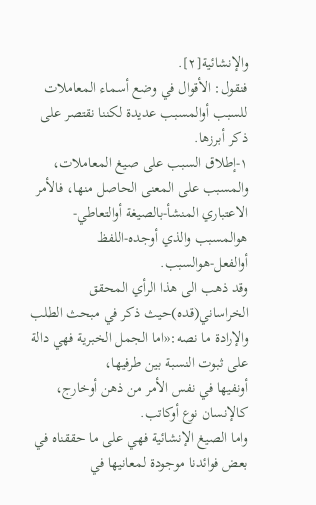والإنشائية[٢].
فنقول: الأقوال في وضع أسماء المعاملات للسبب أوالمسبب عديدة لكننا نقتصر على ذكر أبرزها.
١-إطلاق السبب على صيغ المعاملات، والمسبب على المعنى الحاصل منها، فالأمر
الاعتباري المنشأ-بالصيغة أوالتعاطي-هوالمسبب والذي أوجده-اللفظ
أوالفعل-هوالسبب.
وقد ذهب الى هذا الرأي المحقق الخراساني(قده)حيث ذكر في مبحث الطلب
والإرادة ما نصه:«اما الجمل الخبرية فهي دالة على ثبوت النسبة بين طرفيها،
أونفيها في نفس الأمر من ذهن أوخارج، كالإنسان نوع أوكاتب.
واما الصيغ الإنشائية فهي على ما حققناه في بعض فوائدنا موجودة لمعانيها في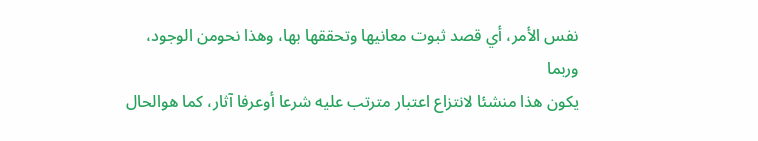نفس الأمر، أي قصد ثبوت معانيها وتحققها بها، وهذا نحومن الوجود، وربما
يكون هذا منشئا لانتزاع اعتبار مترتب عليه شرعا أوعرفا آثار، كما هوالحال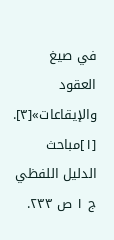في صيغ العقود والإيقاعات»[٣].
[١]مباحث الدليل اللفظي ج ١ ص ٢٣٣.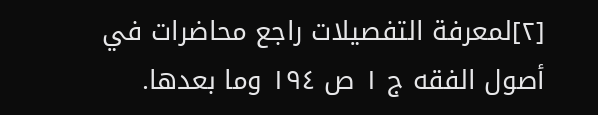[٢]لمعرفة التفصيلات راجع محاضرات في أصول الفقه ج ١ ص ١٩٤ وما بعدها.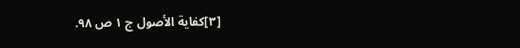[٣]كفاية الأصول ج ١ ص ٩٨.